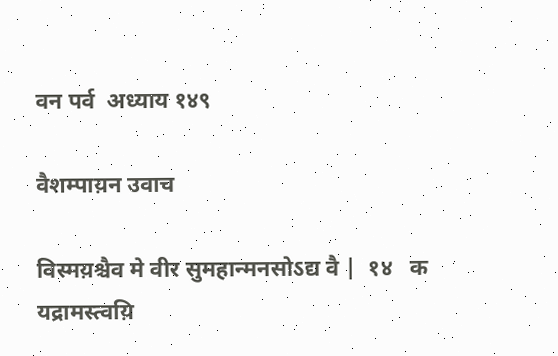वन पर्व  अध्याय १४९

वैशम्पाय़न उवाच

विस्मय़श्चैव मे वीर सुमहान्मनसोऽद्य वै |  १४   क
यद्रामस्त्वय़ि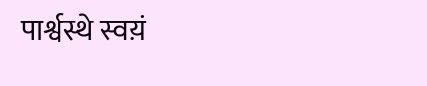पार्श्वस्थे स्वय़ं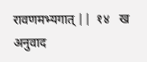रावणमभ्यगात् ||  १४   ख
अनुवाद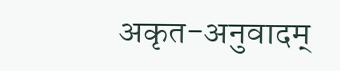अकृत-अनुवादम्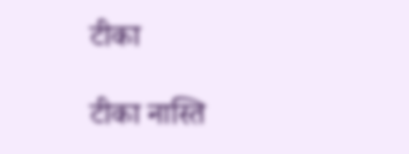टीका

टीका नास्ति